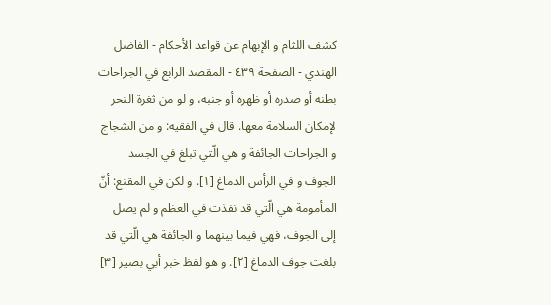كشف اللثام و الإبهام عن قواعد الأحكام - الفاضل الهندي - الصفحة ٤٣٩ - المقصد الرابع في الجراحات
بطنه أو صدره أو ظهره أو جنبه، و لو من ثغرة النحر لإمكان السلامة معها. قال في الفقيه: و من الشجاج و الجراحات الجائفة و هي الّتي تبلغ في الجسد الجوف و في الرأس الدماغ [١]. و لكن في المقنع: أنّ المأمومة هي الّتي قد نفذت في العظم و لم يصل إلى الجوف، فهي فيما بينهما و الجائفة هي الّتي قد بلغت جوف الدماغ [٢]. و هو لفظ خبر أبي بصير [٣]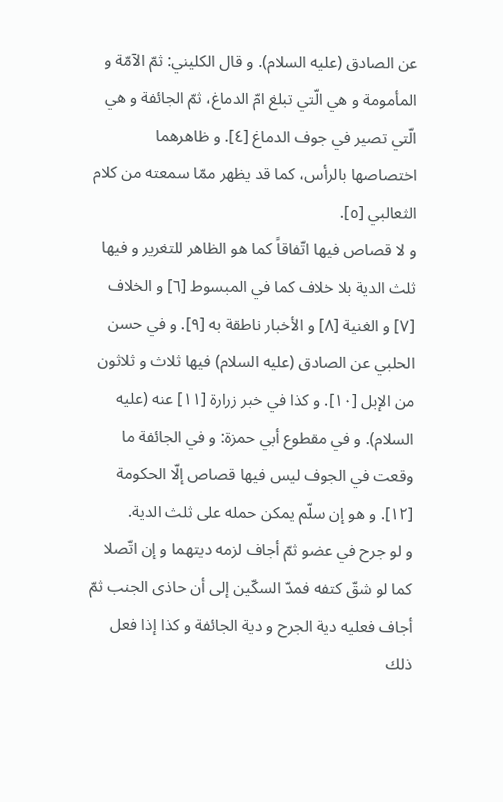عن الصادق (عليه السلام). و قال الكليني: ثمّ الآمّة و المأمومة و هي الّتي تبلغ امّ الدماغ، ثمّ الجائفة و هي الّتي تصير في جوف الدماغ [٤]. و ظاهرهما اختصاصها بالرأس، كما قد يظهر ممّا سمعته من كلام الثعالبي [٥].
و لا قصاص فيها اتّفاقاً كما هو الظاهر للتغرير و فيها ثلث الدية بلا خلاف كما في المبسوط [٦] و الخلاف [٧] و الغنية [٨] و الأخبار ناطقة به [٩]. و في حسن الحلبي عن الصادق (عليه السلام) فيها ثلاث و ثلاثون من الإبل [١٠]. و كذا في خبر زرارة [١١] عنه (عليه السلام). و في مقطوع أبي حمزة: و في الجائفة ما وقعت في الجوف ليس فيها قصاص إلّا الحكومة [١٢]. و هو إن سلّم يمكن حمله على ثلث الدية.
و لو جرح في عضو ثمّ أجاف لزمه ديتهما و إن اتّصلا كما لو شقّ كتفه فمدّ السكّين إلى أن حاذى الجنب ثمّ أجاف فعليه دية الجرح و دية الجائفة و كذا إذا فعل ذلك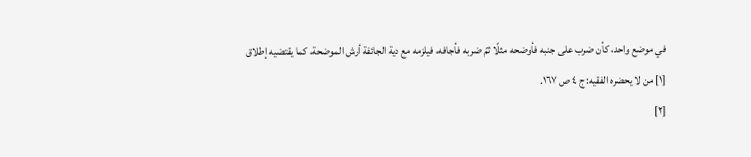في موضع واحد، كأن ضرب على جنبه فأوضحه مثلًا ثمّ ضربه فأجافه، فيلزمه مع دية الجائفة أرش الموضحة، كما يقتضيه إطلاق
[١] من لا يحضره الفقيه: ج ٤ ص ١٦٧.
[٢]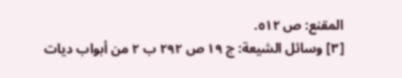المقنع: ص ٥١٢.
[٣] وسائل الشيعة: ج ١٩ ص ٢٩٢ ب ٢ من أبواب ديات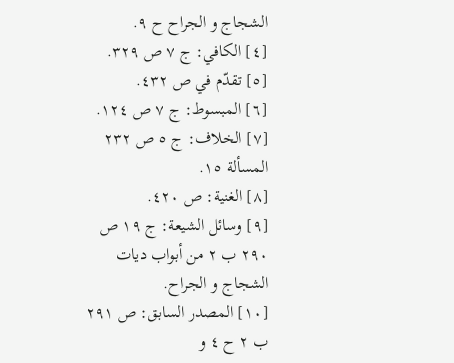الشجاج و الجراح ح ٩.
[٤] الكافي: ج ٧ ص ٣٢٩.
[٥] تقدّم في ص ٤٣٢.
[٦] المبسوط: ج ٧ ص ١٢٤.
[٧] الخلاف: ج ٥ ص ٢٣٢ المسألة ١٥.
[٨] الغنية: ص ٤٢٠.
[٩] وسائل الشيعة: ج ١٩ ص ٢٩٠ ب ٢ من أبواب ديات الشجاج و الجراح.
[١٠] المصدر السابق: ص ٢٩١ ب ٢ ح ٤ و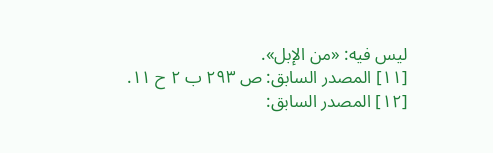ليس فيه: «من الإبل».
[١١] المصدر السابق: ص ٢٩٣ ب ٢ ح ١١.
[١٢] المصدر السابق: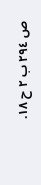ص ٢٩٤ ب ٢ ح ١٨.